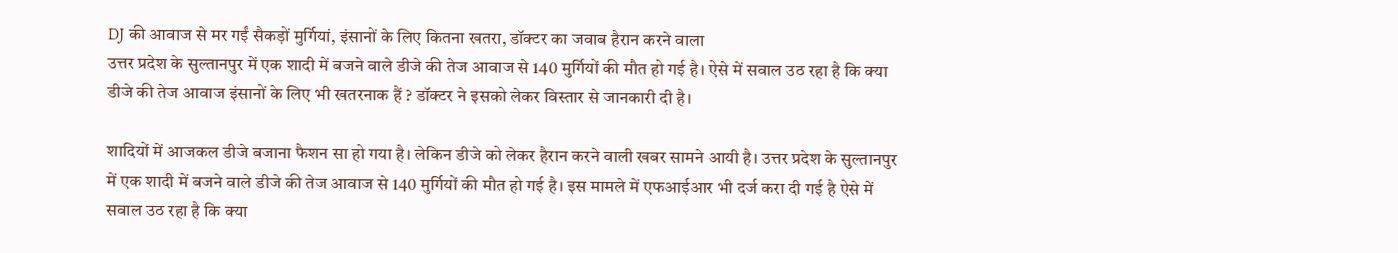DJ की आवाज से मर गईं सैकड़ों मुर्गियां, इंसानों के लिए कितना खतरा, डॉक्टर का जवाब हैरान करने वाला
उत्तर प्रदेश के सुल्तानपुर में एक शादी में बजने वाले डीजे की तेज आवाज से 140 मुर्गियों की मौत हो गई है। ऐसे में सवाल उठ रहा है कि क्या डीजे की तेज आवाज इंसानों के लिए भी खतरनाक हैं ? डॉक्टर ने इसको लेकर विस्तार से जानकारी दी है।

शादियों में आजकल डीजे बजाना फैशन सा हो गया है। लेकिन डीजे को लेकर हैरान करने वाली खबर सामने आयी है। उत्तर प्रदेश के सुल्तानपुर में एक शादी में बजने वाले डीजे की तेज आवाज से 140 मुर्गियों की मौत हो गई है। इस मामले में एफआईआर भी दर्ज करा दी गई है ऐसे में सवाल उठ रहा है कि क्या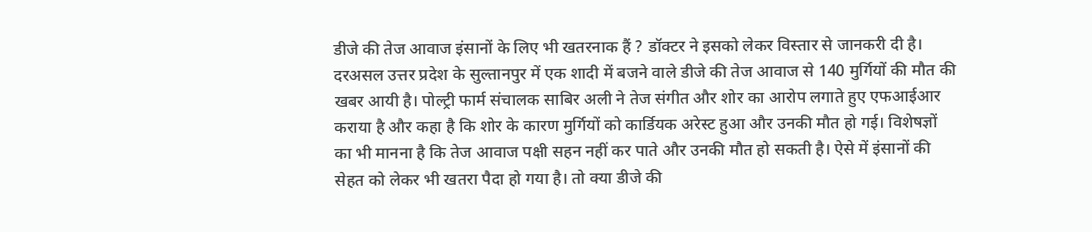डीजे की तेज आवाज इंसानों के लिए भी खतरनाक हैं ? डॉक्टर ने इसको लेकर विस्तार से जानकरी दी है।
दरअसल उत्तर प्रदेश के सुल्तानपुर में एक शादी में बजने वाले डीजे की तेज आवाज से 140 मुर्गियों की मौत की खबर आयी है। पोल्ट्री फार्म संचालक साबिर अली ने तेज संगीत और शोर का आरोप लगाते हुए एफआईआर कराया है और कहा है कि शोर के कारण मुर्गियों को कार्डियक अरेस्ट हुआ और उनकी मौत हो गई। विशेषज्ञों का भी मानना है कि तेज आवाज पक्षी सहन नहीं कर पाते और उनकी मौत हो सकती है। ऐसे में इंसानों की सेहत को लेकर भी खतरा पैदा हो गया है। तो क्या डीजे की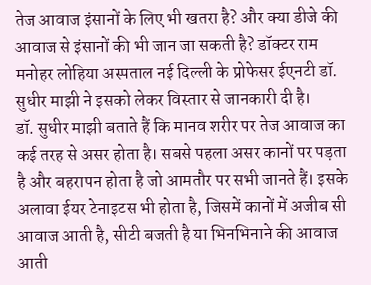तेज आवाज इंसानों के लिए भी खतरा है? और क्या डीजे की आवाज से इंसानों की भी जान जा सकती है? डॉक्टर राम मनोहर लोहिया अस्पताल नई दिल्ली के प्रोफेसर ईएनटी डॉ. सुधीर माझी ने इसको लेकर विस्तार से जानकारी दी है।
डॉ. सुधीर माझी बताते हैं कि मानव शरीर पर तेज आवाज का कई तरह से असर होता है। सबसे पहला असर कानों पर पड़ता है और बहरापन होता है जो आमतौर पर सभी जानते हैं। इसके अलावा ईयर टेनाइटस भी होता है, जिसमें कानों में अजीब सी आवाज आती है, सीटी बजती है या भिनभिनाने की आवाज आती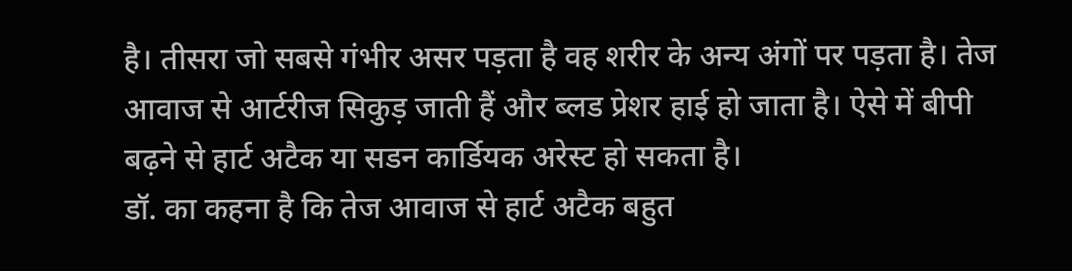है। तीसरा जो सबसे गंभीर असर पड़ता है वह शरीर के अन्य अंगों पर पड़ता है। तेज आवाज से आर्टरीज सिकुड़ जाती हैं और ब्लड प्रेशर हाई हो जाता है। ऐसे में बीपी बढ़ने से हार्ट अटैक या सडन कार्डियक अरेस्ट हो सकता है।
डॉ. का कहना है कि तेज आवाज से हार्ट अटैक बहुत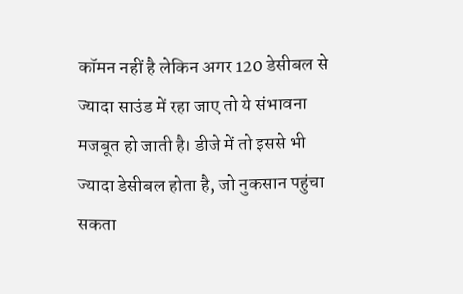कॉमन नहीं है लेकिन अगर 120 डेसीबल से ज्यादा साउंड में रहा जाए तो ये संभावना मजबूत हो जाती है। डीजे में तो इससे भी ज्यादा डेसीबल होता है, जो नुकसान पहुंचा सकता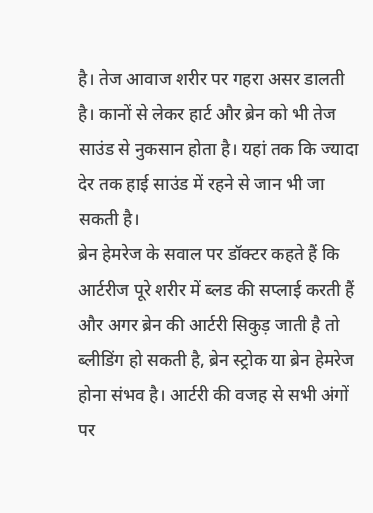है। तेज आवाज शरीर पर गहरा असर डालती है। कानों से लेकर हार्ट और ब्रेन को भी तेज साउंड से नुकसान होता है। यहां तक कि ज्यादा देर तक हाई साउंड में रहने से जान भी जा सकती है।
ब्रेन हेमरेज के सवाल पर डॉक्टर कहते हैं कि आर्टरीज पूरे शरीर में ब्लड की सप्लाई करती हैं और अगर ब्रेन की आर्टरी सिकुड़ जाती है तो ब्लीडिंग हो सकती है, ब्रेन स्ट्रोक या ब्रेन हेमरेज होना संभव है। आर्टरी की वजह से सभी अंगों पर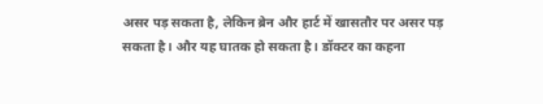असर पड़ सकता है, लेकिन ब्रेन और हार्ट में खासतौर पर असर पड़ सकता है। और यह घातक हो सकता है। डॉक्टर का कहना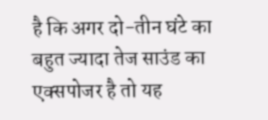है कि अगर दो-तीन घंटे का बहुत ज्यादा तेज साउंड का एक्सपोजर है तो यह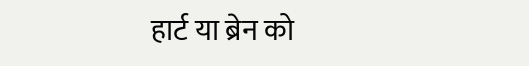हार्ट या ब्रेन को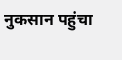नुकसान पहुंचा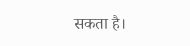सकता है।